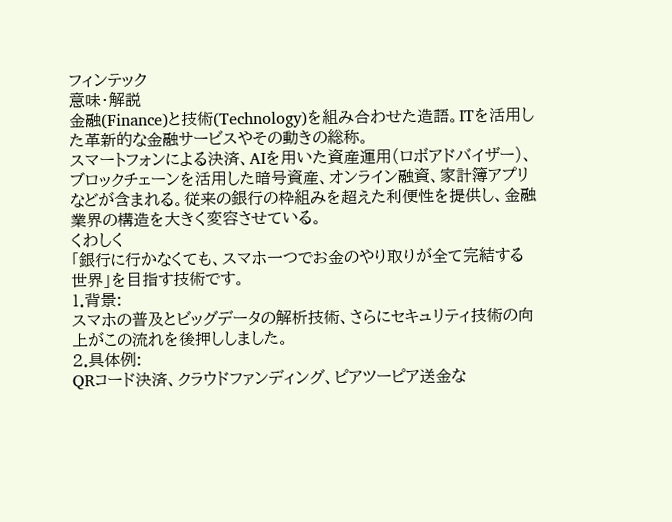フィンテック
意味・解説
金融(Finance)と技術(Technology)を組み合わせた造語。ITを活用した革新的な金融サービスやその動きの総称。
スマートフォンによる決済、AIを用いた資産運用(ロボアドバイザー)、ブロックチェーンを活用した暗号資産、オンライン融資、家計簿アプリなどが含まれる。従来の銀行の枠組みを超えた利便性を提供し、金融業界の構造を大きく変容させている。
くわしく
「銀行に行かなくても、スマホ一つでお金のやり取りが全て完結する世界」を目指す技術です。
1.背景:
スマホの普及とビッグデータの解析技術、さらにセキュリティ技術の向上がこの流れを後押ししました。
2.具体例:
QRコード決済、クラウドファンディング、ピアツーピア送金な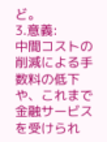ど。
3.意義:
中間コストの削減による手数料の低下や、これまで金融サービスを受けられ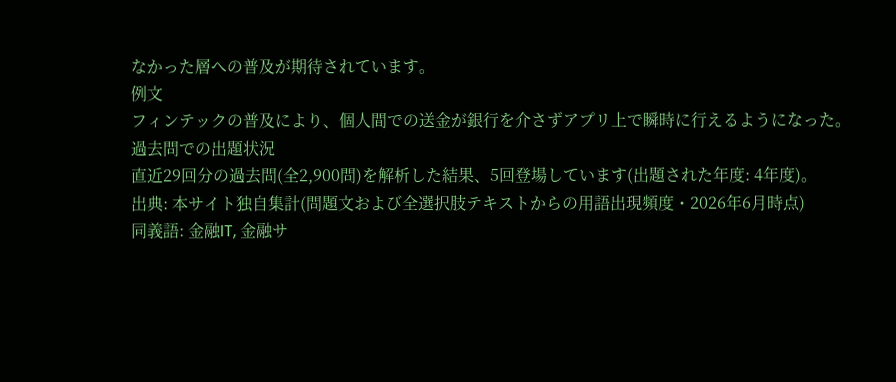なかった層への普及が期待されています。
例文
フィンテックの普及により、個人間での送金が銀行を介さずアプリ上で瞬時に行えるようになった。
過去問での出題状況
直近29回分の過去問(全2,900問)を解析した結果、5回登場しています(出題された年度: 4年度)。
出典: 本サイト独自集計(問題文および全選択肢テキストからの用語出現頻度・2026年6月時点)
同義語: 金融IT, 金融サ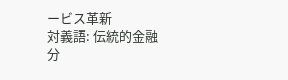ービス革新
対義語: 伝統的金融
分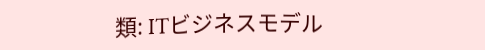類: ITビジネスモデル